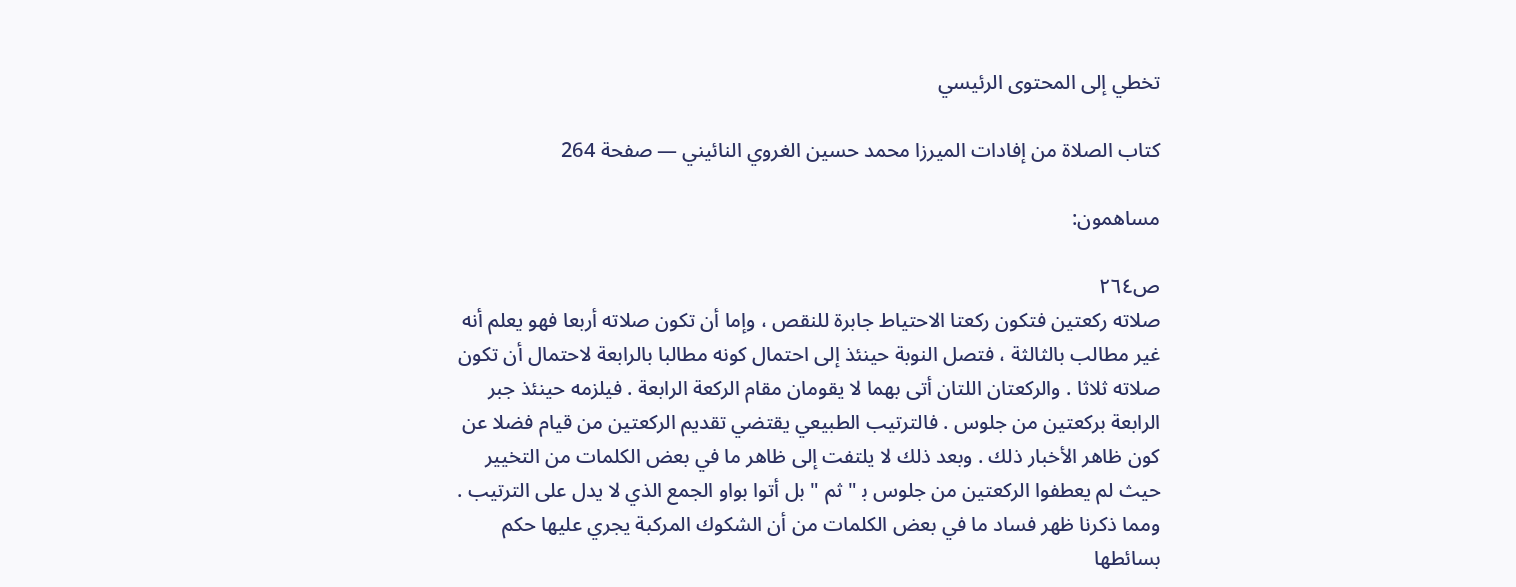تخطي إلى المحتوى الرئيسي

كتاب الصلاة من إفادات الميرزا محمد حسين الغروي النائيني — صفحة 264

مساهمون:

ص٢٦٤
صلاته ركعتين فتكون ركعتا الاحتياط جابرة للنقص ، وإما أن تكون صلاته أربعا فهو يعلم أنه غير مطالب بالثالثة ، فتصل النوبة حينئذ إلى احتمال كونه مطالبا بالرابعة لاحتمال أن تكون صلاته ثلاثا . والركعتان اللتان أتى بهما لا يقومان مقام الركعة الرابعة . فيلزمه حينئذ جبر الرابعة بركعتين من جلوس . فالترتيب الطبيعي يقتضي تقديم الركعتين من قيام فضلا عن كون ظاهر الأخبار ذلك . وبعد ذلك لا يلتفت إلى ظاهر ما في بعض الكلمات من التخيير حيث لم يعطفوا الركعتين من جلوس ب‍ " ثم " بل أتوا بواو الجمع الذي لا يدل على الترتيب . ومما ذكرنا ظهر فساد ما في بعض الكلمات من أن الشكوك المركبة يجري عليها حكم بسائطها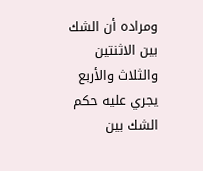ومراده أن الشك بين الاثنتين والثلاث والأربع يجري عليه حكم الشك بين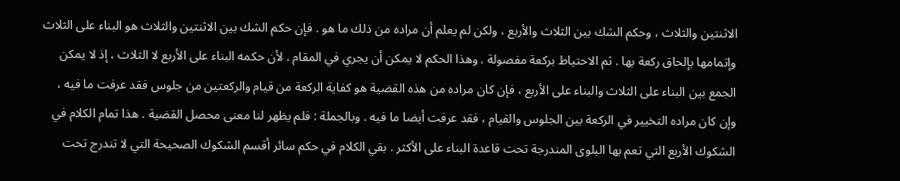الاثنتين والثلاث ، وحكم الشك بين الثلاث والأربع ، ولكن لم يعلم أن مراده من ذلك ما هو . فإن حكم الشك بين الاثنتين والثلاث هو البناء على الثلاث وإتمامها بإلحاق ركعة بها . ثم الاحتياط بركعة مفصولة . وهذا الحكم لا يمكن أن يجري في المقام . لأن حكمه البناء على الأربع لا الثلاث ، إذ لا يمكن الجمع بين البناء على الثلاث والبناء على الأربع ، فإن كان مراده من هذه القضية هو كفاية الركعة من قيام والركعتين من جلوس فقد عرفت ما فيه ، وإن كان مراده التخيير في الركعة بين الجلوس والقيام ، فقد عرفت أيضا ما فيه . وبالجملة : فلم يظهر لنا معنى محصل القضية . هذا تمام الكلام في الشكوك الأربع التي تعم بها البلوى المندرجة تحت قاعدة البناء على الأكثر . بقي الكلام في حكم سائر أقسم الشكوك الصحيحة التي لا تندرج تحت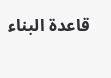قاعدة البناء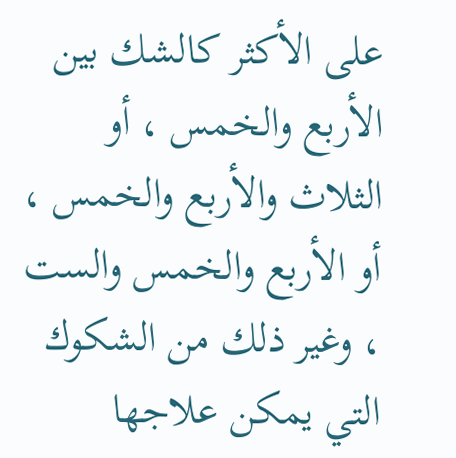على الأكثر كالشك بين الأربع والخمس ، أو الثلاث والأربع والخمس ، أو الأربع والخمس والست ، وغير ذلك من الشكوك التي يمكن علاجها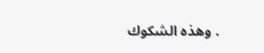. وهذه الشكوك